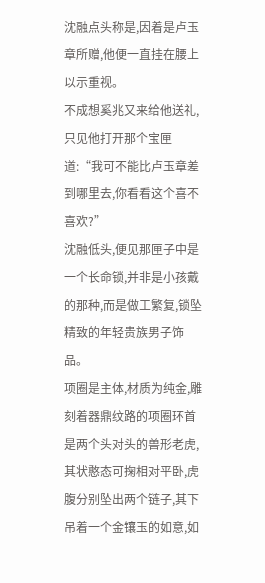沈融点头称是,因着是卢玉章所赠,他便一直挂在腰上以示重视。
不成想奚兆又来给他送礼,只见他打开那个宝匣道:“我可不能比卢玉章差到哪里去,你看看这个喜不喜欢?”
沈融低头,便见那匣子中是一个长命锁,并非是小孩戴的那种,而是做工繁复,锁坠精致的年轻贵族男子饰品。
项圈是主体,材质为纯金,雕刻着器鼎纹路的项圈环首是两个头对头的兽形老虎,其状憨态可掬相对平卧,虎腹分别坠出两个链子,其下吊着一个金镶玉的如意,如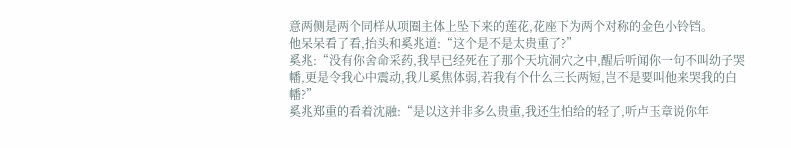意两侧是两个同样从项圈主体上坠下来的莲花,花座下为两个对称的金色小铃铛。
他呆呆看了看,抬头和奚兆道:“这个是不是太贵重了?”
奚兆:“没有你舍命采药,我早已经死在了那个天坑洞穴之中,醒后听闻你一句不叫幼子哭幡,更是令我心中震动,我儿奚焦体弱,若我有个什么三长两短,岂不是要叫他来哭我的白幡?”
奚兆郑重的看着沈融:“是以这并非多么贵重,我还生怕给的轻了,听卢玉章说你年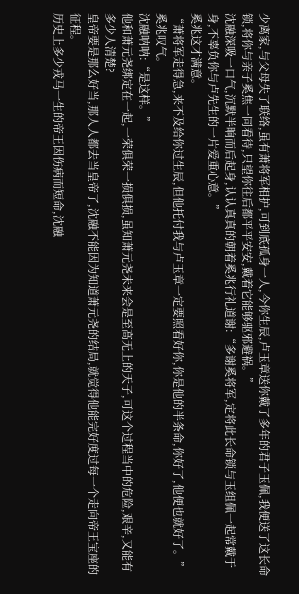少离家,与父母失了联络,虽有萧将军相护,可到底孤身一人,今你生辰,卢玉章送你戴了多年的君子玉佩,我便送了这长命锁,将你与亲子奚焦一同看待,只望你往后都平平安安,戴着它能够驱邪避祸。”
沈融深吸一口气,沉默半晌而后起身,认认真真的朝着奚兆行礼道谢:“多谢奚将军,定将此长命锁与玉组佩一起常戴于身,不辜负你与卢先生的一片爱重心意。”
奚兆这才满意。
“萧将军走得急,来不及给你过生辰,但他托付我与卢玉章一定要照看好你,你是他的半条命,你好了,他便也就好了。”奚兆叹气。
沈融呐呐:“是这样。”
他和萧元尧绑定在一起,一荣俱荣一损俱损,虽知萧元尧未来会是至高无上的天子,可这个过程当中的危险,艰辛,又能有多少人清楚?
皇帝要是那么好当,那人人都去当皇帝了,沈融不能因为知道萧元尧的结局,就觉得他能完好度过每一个走向帝王宝座的征程。
历史上多少戎马一生的帝王因伤病而短命,沈融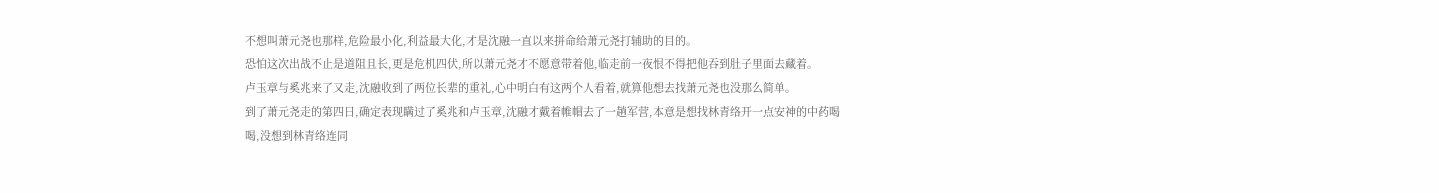不想叫萧元尧也那样,危险最小化,利益最大化,才是沈融一直以来拼命给萧元尧打辅助的目的。
恐怕这次出战不止是道阻且长,更是危机四伏,所以萧元尧才不愿意带着他,临走前一夜恨不得把他吞到肚子里面去藏着。
卢玉章与奚兆来了又走,沈融收到了两位长辈的重礼,心中明白有这两个人看着,就算他想去找萧元尧也没那么简单。
到了萧元尧走的第四日,确定表现瞒过了奚兆和卢玉章,沈融才戴着帷帽去了一趟军营,本意是想找林青络开一点安神的中药喝喝,没想到林青络连同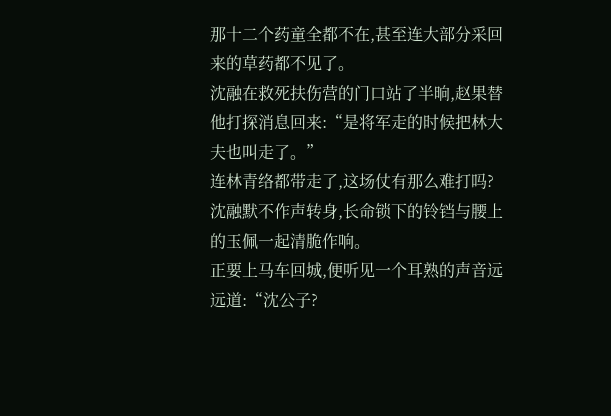那十二个药童全都不在,甚至连大部分采回来的草药都不见了。
沈融在救死扶伤营的门口站了半晌,赵果替他打探消息回来:“是将军走的时候把林大夫也叫走了。”
连林青络都带走了,这场仗有那么难打吗?
沈融默不作声转身,长命锁下的铃铛与腰上的玉佩一起清脆作响。
正要上马车回城,便听见一个耳熟的声音远远道:“沈公子?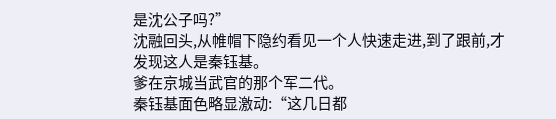是沈公子吗?”
沈融回头,从帷帽下隐约看见一个人快速走进,到了跟前,才发现这人是秦钰基。
爹在京城当武官的那个军二代。
秦钰基面色略显激动:“这几日都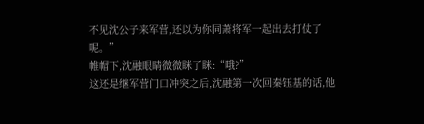不见沈公子来军营,还以为你同萧将军一起出去打仗了呢。”
帷帽下,沈融眼睛微微眯了眯:“哦?”
这还是继军营门口冲突之后,沈融第一次回秦钰基的话,他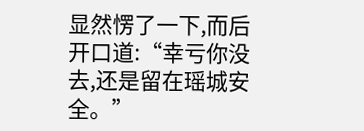显然愣了一下,而后开口道:“幸亏你没去,还是留在瑶城安全。”